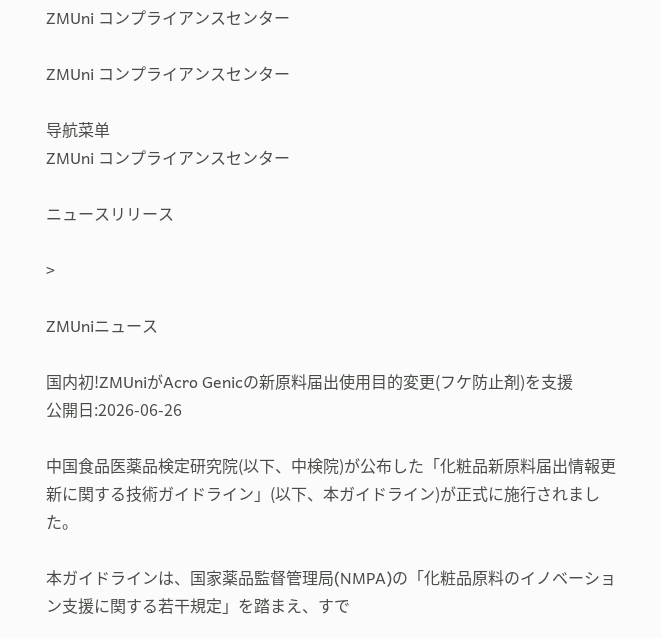ZMUni コンプライアンスセンター

ZMUni コンプライアンスセンター

导航菜单
ZMUni コンプライアンスセンター

ニュースリリース

>

ZMUniニュース

国内初!ZMUniがAcro Genicの新原料届出使用目的変更(フケ防止剤)を支援
公開日:2026-06-26

中国食品医薬品検定研究院(以下、中検院)が公布した「化粧品新原料届出情報更新に関する技術ガイドライン」(以下、本ガイドライン)が正式に施行されました。

本ガイドラインは、国家薬品監督管理局(NMPA)の「化粧品原料のイノベーション支援に関する若干規定」を踏まえ、すで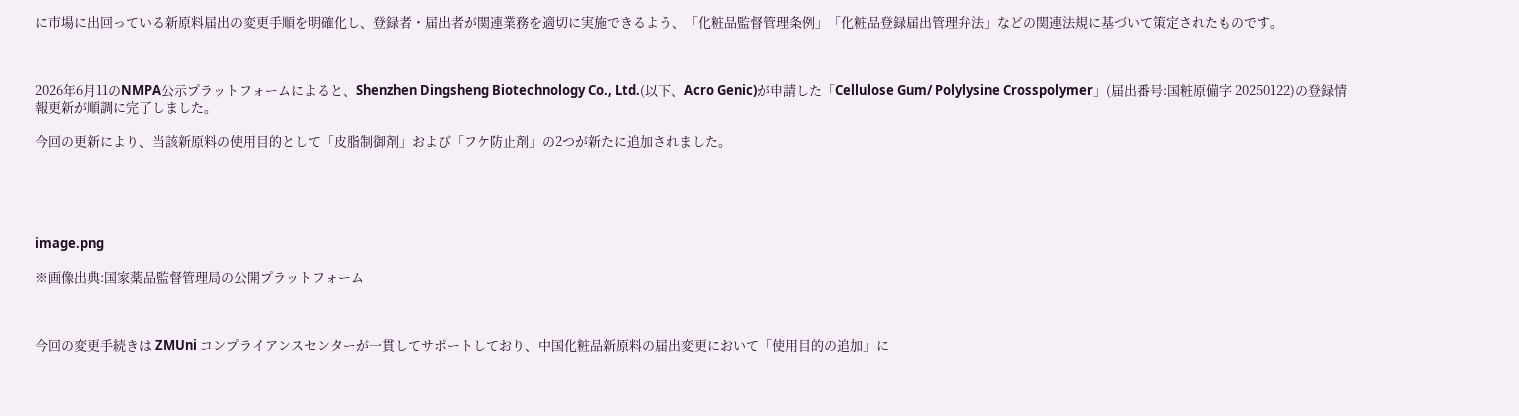に市場に出回っている新原料届出の変更手順を明確化し、登録者・届出者が関連業務を適切に実施できるよう、「化粧品監督管理条例」「化粧品登録届出管理弁法」などの関連法規に基づいて策定されたものです。



2026年6月11のNMPA公示プラットフォームによると、Shenzhen Dingsheng Biotechnology Co., Ltd.(以下、Acro Genic)が申請した「Cellulose Gum/ Polylysine Crosspolymer」(届出番号:国粧原備字 20250122)の登録情報更新が順調に完了しました。

今回の更新により、当該新原料の使用目的として「皮脂制御剤」および「フケ防止剤」の2つが新たに追加されました。





image.png

※画像出典:国家薬品監督管理局の公開プラットフォーム



今回の変更手続きは ZMUni コンプライアンスセンターが一貫してサポートしており、中国化粧品新原料の届出変更において「使用目的の追加」に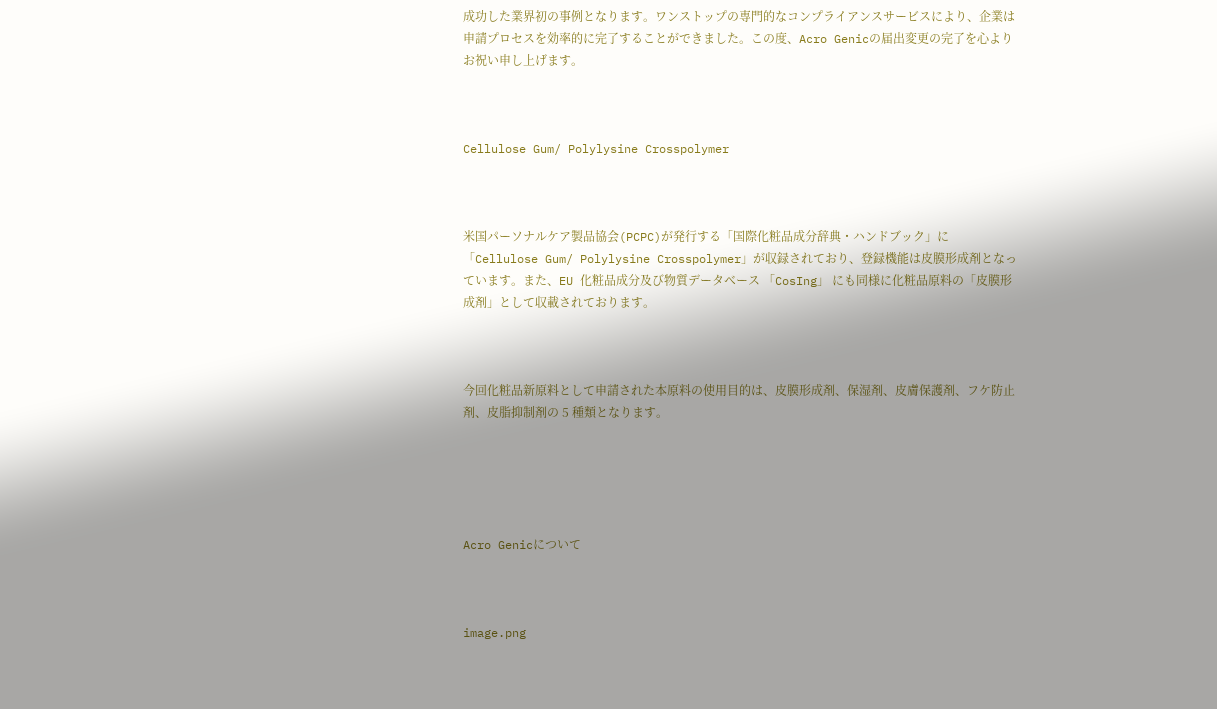成功した業界初の事例となります。ワンストップの専門的なコンプライアンスサービスにより、企業は申請プロセスを効率的に完了することができました。この度、Acro Genicの届出変更の完了を心よりお祝い申し上げます。



Cellulose Gum/ Polylysine Crosspolymer



米国パーソナルケア製品協会(PCPC)が発行する「国際化粧品成分辞典・ハンドブック」に「Cellulose Gum/ Polylysine Crosspolymer」が収録されており、登録機能は皮膜形成剤となっています。また、EU 化粧品成分及び物質データベース 「CosIng」 にも同様に化粧品原料の「皮膜形成剤」として収載されております。



今回化粧品新原料として申請された本原料の使用目的は、皮膜形成剤、保湿剤、皮膚保護剤、フケ防止剤、皮脂抑制剤の 5 種類となります。





Acro Genicについて



image.png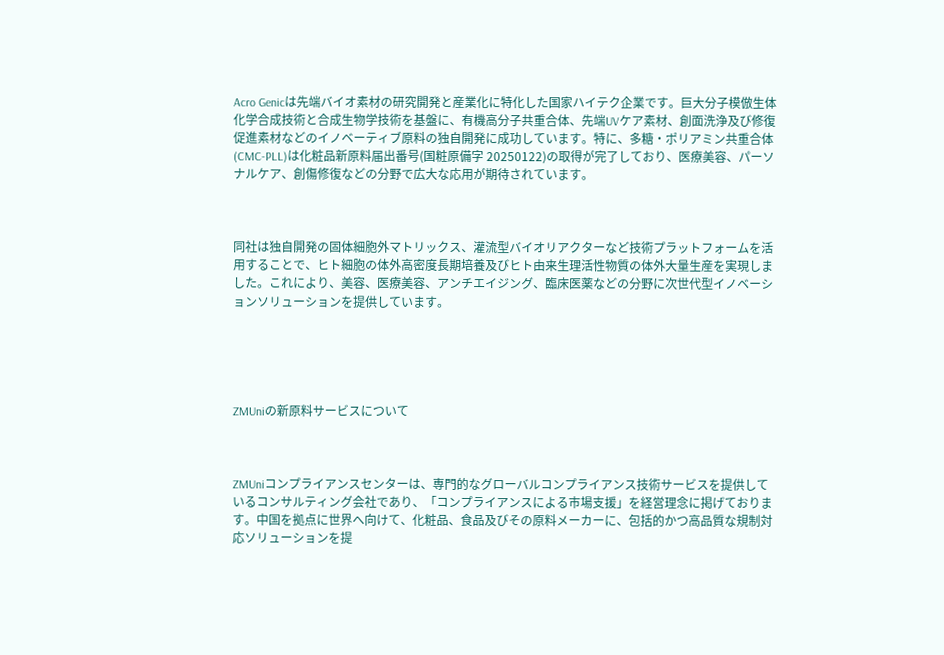Acro Genicは先端バイオ素材の研究開発と産業化に特化した国家ハイテク企業です。巨大分子模倣生体化学合成技術と合成生物学技術を基盤に、有機高分子共重合体、先端UVケア素材、創面洗浄及び修復促進素材などのイノベーティブ原料の独自開発に成功しています。特に、多糖・ポリアミン共重合体(CMC-PLL)は化粧品新原料届出番号(国粧原備字 20250122)の取得が完了しており、医療美容、パーソナルケア、創傷修復などの分野で広大な応用が期待されています。



同社は独自開発の固体細胞外マトリックス、灌流型バイオリアクターなど技術プラットフォームを活用することで、ヒト細胞の体外高密度長期培養及びヒト由来生理活性物質の体外大量生産を実現しました。これにより、美容、医療美容、アンチエイジング、臨床医薬などの分野に次世代型イノベーションソリューションを提供しています。





ZMUniの新原料サービスについて



ZMUniコンプライアンスセンターは、専門的なグローバルコンプライアンス技術サービスを提供しているコンサルティング会社であり、「コンプライアンスによる市場支援」を経営理念に掲げております。中国を拠点に世界へ向けて、化粧品、食品及びその原料メーカーに、包括的かつ高品質な規制対応ソリューションを提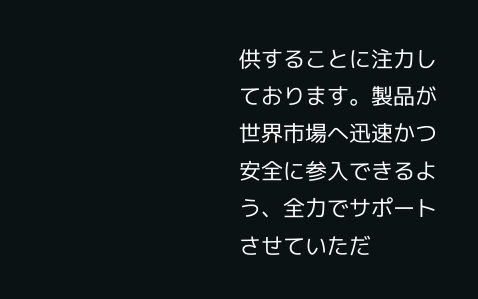供することに注力しております。製品が世界市場へ迅速かつ安全に参入できるよう、全力でサポートさせていただ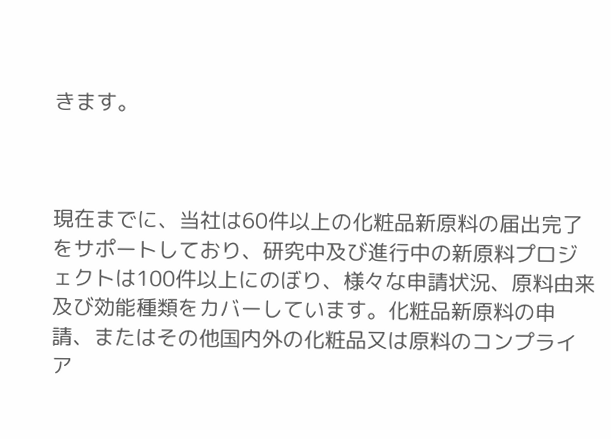きます。



現在までに、当社は60件以上の化粧品新原料の届出完了をサポートしており、研究中及び進行中の新原料プロジェクトは100件以上にのぼり、様々な申請状況、原料由来及び効能種類をカバーしています。化粧品新原料の申請、またはその他国内外の化粧品又は原料のコンプライア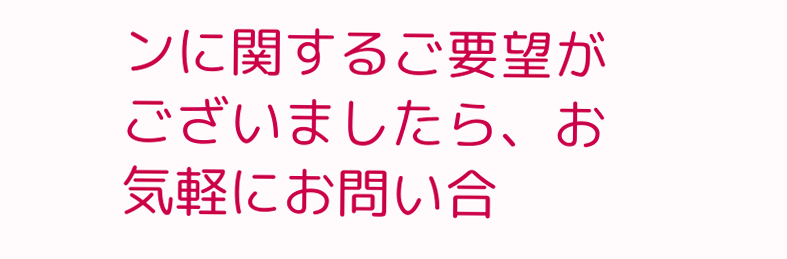ンに関するご要望がございましたら、お気軽にお問い合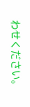わせください。